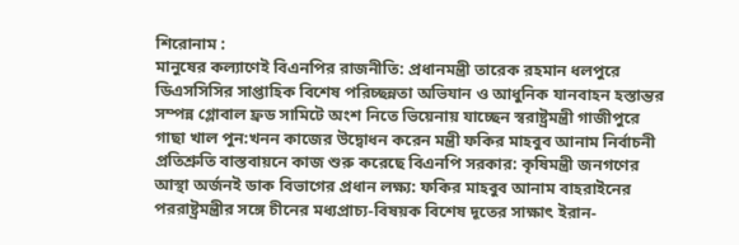শিরোনাম :
মানুষের কল্যাণেই বিএনপির রাজনীতি: প্রধানমন্ত্রী তারেক রহমান ধলপুরে ডিএসসিসির সাপ্তাহিক বিশেষ পরিচ্ছন্নতা অভিযান ও আধুনিক যানবাহন হস্তান্তর সম্পন্ন গ্লোবাল ফ্রড সামিটে অংশ নিতে ভিয়েনায় যাচ্ছেন স্বরাষ্ট্রমন্ত্রী গাজীপুরে গাছা খাল পুন:খনন কাজের উদ্বোধন করেন মন্ত্রী ফকির মাহবুব আনাম নির্বাচনী প্রতিশ্রুতি বাস্তবায়নে কাজ শুরু করেছে বিএনপি সরকার: কৃষিমন্ত্রী জনগণের আস্থা অর্জনই ডাক বিভাগের প্রধান লক্ষ্য: ফকির মাহবুব আনাম বাহরাইনের পররাষ্ট্রমন্ত্রীর সঙ্গে চীনের মধ্যপ্রাচ্য-বিষয়ক বিশেষ দূতের সাক্ষাৎ ইরান-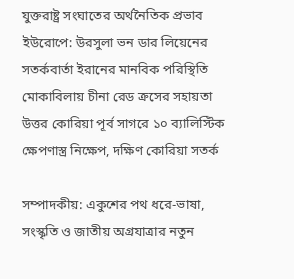যুক্তরাষ্ট্র সংঘাতের অর্থনৈতিক প্রভাব ইউরোপে: উরসুলা ভন ডার লিয়েনের সতর্কবার্তা ইরানের মানবিক পরিস্থিতি মোকাবিলায় চীনা রেড ক্রসের সহায়তা উত্তর কোরিয়া পূর্ব সাগরে ১০ ব্যালিস্টিক ক্ষেপণাস্ত্র নিক্ষেপ, দক্ষিণ কোরিয়া সতর্ক

সম্পাদকীয়: একুশের পথ ধরে-ভাষা, সংস্কৃতি ও জাতীয় অগ্রযাত্রার নতুন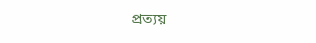প্রত্যয়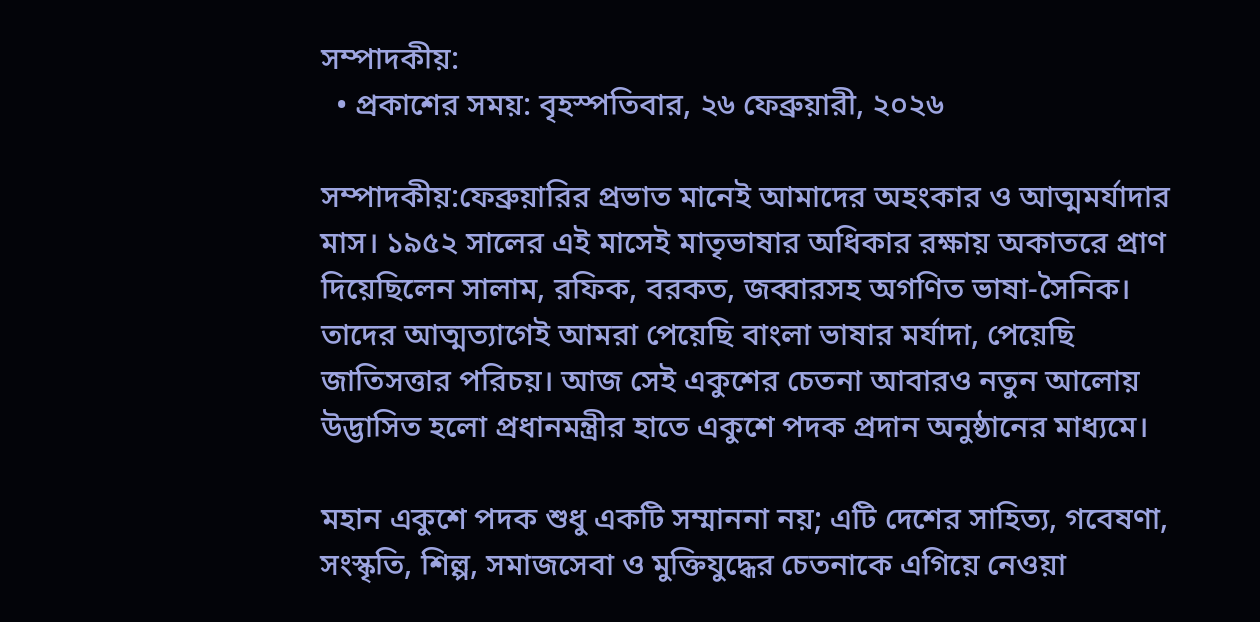সম্পাদকীয়:
  • প্রকাশের সময়: বৃহস্পতিবার, ২৬ ফেব্রুয়ারী, ২০২৬

সম্পাদকীয়:ফেব্রুয়ারির প্রভাত মানেই আমাদের অহংকার ও আত্মমর্যাদার মাস। ১৯৫২ সালের এই মাসেই মাতৃভাষার অধিকার রক্ষায় অকাতরে প্রাণ দিয়েছিলেন সালাম, রফিক, বরকত, জব্বারসহ অগণিত ভাষা-সৈনিক। তাদের আত্মত্যাগেই আমরা পেয়েছি বাংলা ভাষার মর্যাদা, পেয়েছি জাতিসত্তার পরিচয়। আজ সেই একুশের চেতনা আবারও নতুন আলোয় উদ্ভাসিত হলো প্রধানমন্ত্রীর হাতে একুশে পদক প্রদান অনুষ্ঠানের মাধ্যমে।

মহান একুশে পদক শুধু একটি সম্মাননা নয়; এটি দেশের সাহিত্য, গবেষণা, সংস্কৃতি, শিল্প, সমাজসেবা ও মুক্তিযুদ্ধের চেতনাকে এগিয়ে নেওয়া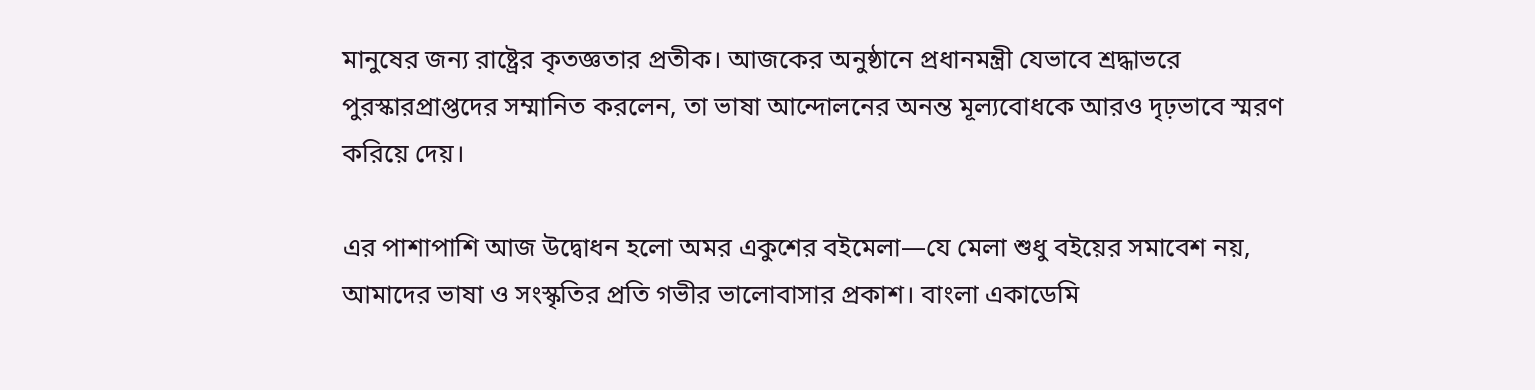মানুষের জন্য রাষ্ট্রের কৃতজ্ঞতার প্রতীক। আজকের অনুষ্ঠানে প্রধানমন্ত্রী যেভাবে শ্রদ্ধাভরে পুরস্কারপ্রাপ্তদের সম্মানিত করলেন, তা ভাষা আন্দোলনের অনন্ত মূল্যবোধকে আরও দৃঢ়ভাবে স্মরণ করিয়ে দেয়।

এর পাশাপাশি আজ উদ্বোধন হলো অমর একুশের বইমেলা—যে মেলা শুধু বইয়ের সমাবেশ নয়, আমাদের ভাষা ও সংস্কৃতির প্রতি গভীর ভালোবাসার প্রকাশ। বাংলা একাডেমি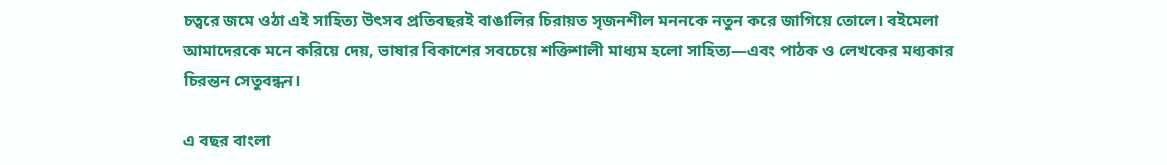চত্বরে জমে ওঠা এই সাহিত্য উৎসব প্রতিবছরই বাঙালির চিরায়ত সৃজনশীল মননকে নতুন করে জাগিয়ে তোলে। বইমেলা আমাদেরকে মনে করিয়ে দেয়, ভাষার বিকাশের সবচেয়ে শক্তিশালী মাধ্যম হলো সাহিত্য—এবং পাঠক ও লেখকের মধ্যকার চিরন্তন সেতুবন্ধন।

এ বছর বাংলা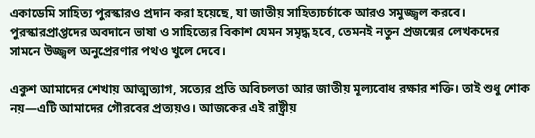একাডেমি সাহিত্য পুরস্কারও প্রদান করা হয়েছে, যা জাতীয় সাহিত্যচর্চাকে আরও সমুজ্জ্বল করবে। পুরস্কারপ্রাপ্তদের অবদানে ভাষা ও সাহিত্যের বিকাশ যেমন সমৃদ্ধ হবে, তেমনই নতুন প্রজন্মের লেখকদের সামনে উজ্জ্বল অনুপ্রেরণার পথও খুলে দেবে।

একুশ আমাদের শেখায় আত্মত্যাগ, সত্যের প্রতি অবিচলতা আর জাতীয় মূল্যবোধ রক্ষার শক্তি। তাই শুধু শোক নয়—এটি আমাদের গৌরবের প্রত্যয়ও। আজকের এই রাষ্ট্রীয়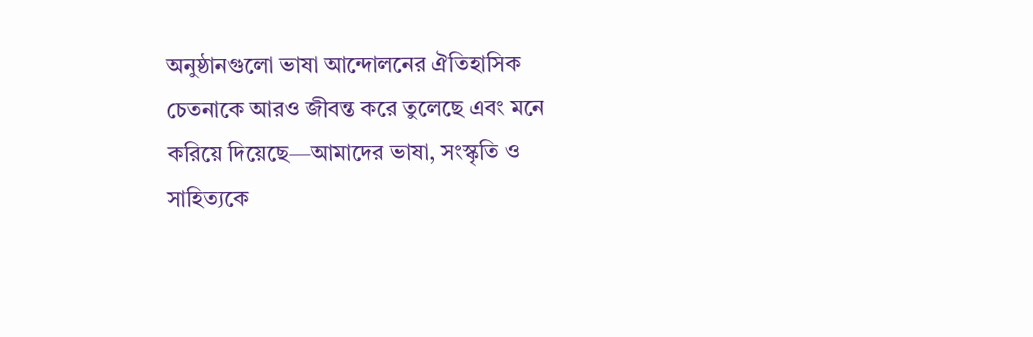অনুষ্ঠানগুলো ভাষা আন্দোলনের ঐতিহাসিক চেতনাকে আরও জীবন্ত করে তুলেছে এবং মনে করিয়ে দিয়েছে—আমাদের ভাষা, সংস্কৃতি ও সাহিত্যকে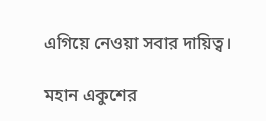এগিয়ে নেওয়া সবার দায়িত্ব।

মহান একুশের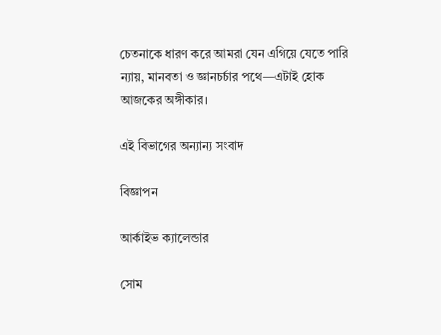চেতনাকে ধারণ করে আমরা যেন এগিয়ে যেতে পারি ন্যায়, মানবতা ও জ্ঞানচর্চার পথে—এটাই হোক আজকের অঙ্গীকার।

এই বিভাগের অন্যান্য সংবাদ

বিজ্ঞাপন

আর্কাইভ ক্যালেন্ডার

সোম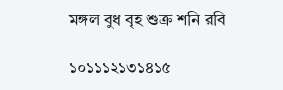মঙ্গল বুধ বৃহ শুক্র শনি রবি

১০১১১২১৩১৪১৫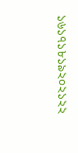১৬১৭১৮১৯২০২১২২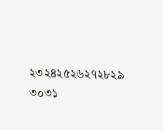২৩২৪২৫২৬২৭২৮২৯
৩০৩১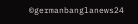©germanbanglanews24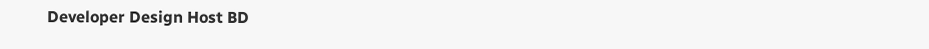Developer Design Host BD